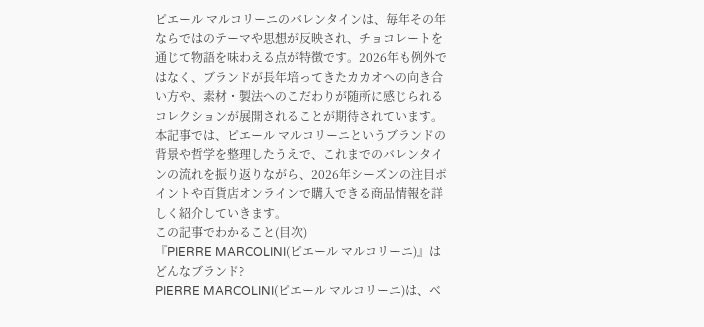ピエール マルコリーニのバレンタインは、毎年その年ならではのテーマや思想が反映され、チョコレートを通じて物語を味わえる点が特徴です。2026年も例外ではなく、ブランドが長年培ってきたカカオへの向き合い方や、素材・製法へのこだわりが随所に感じられるコレクションが展開されることが期待されています。
本記事では、ピエール マルコリーニというブランドの背景や哲学を整理したうえで、これまでのバレンタインの流れを振り返りながら、2026年シーズンの注目ポイントや百貨店オンラインで購入できる商品情報を詳しく紹介していきます。
この記事でわかること(目次)
『PIERRE MARCOLINI(ピエール マルコリーニ)』はどんなブランド?
PIERRE MARCOLINI(ピエール マルコリーニ)は、ベ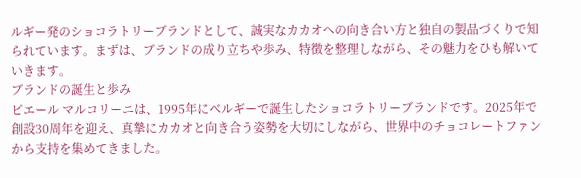ルギー発のショコラトリーブランドとして、誠実なカカオへの向き合い方と独自の製品づくりで知られています。まずは、ブランドの成り立ちや歩み、特徴を整理しながら、その魅力をひも解いていきます。
ブランドの誕生と歩み
ピエール マルコリーニは、1995年にベルギーで誕生したショコラトリーブランドです。2025年で創設30周年を迎え、真摯にカカオと向き合う姿勢を大切にしながら、世界中のチョコレートファンから支持を集めてきました。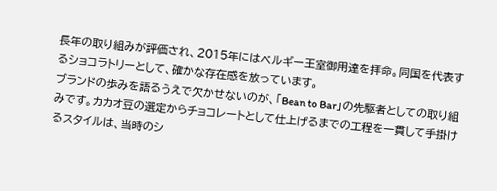長年の取り組みが評価され、2015年にはベルギー王室御用達を拝命。同国を代表するショコラトリーとして、確かな存在感を放っています。
ブランドの歩みを語るうえで欠かせないのが、「Bean to Bar」の先駆者としての取り組みです。カカオ豆の選定からチョコレートとして仕上げるまでの工程を一貫して手掛けるスタイルは、当時のシ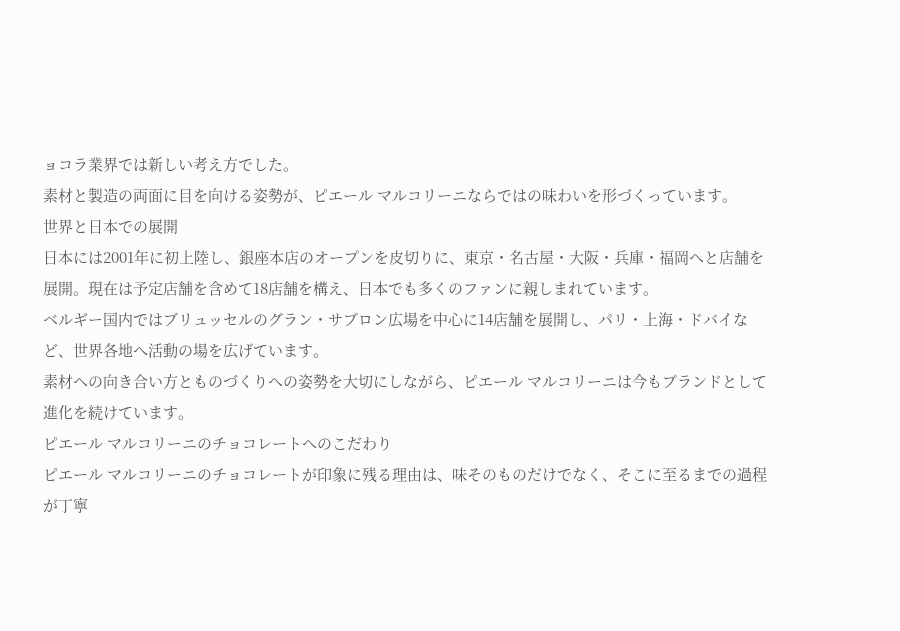ョコラ業界では新しい考え方でした。
素材と製造の両面に目を向ける姿勢が、ピエール マルコリーニならではの味わいを形づくっています。
世界と日本での展開
日本には2001年に初上陸し、銀座本店のオープンを皮切りに、東京・名古屋・大阪・兵庫・福岡へと店舗を展開。現在は予定店舗を含めて18店舗を構え、日本でも多くのファンに親しまれています。
ベルギー国内ではブリュッセルのグラン・サブロン広場を中心に14店舗を展開し、パリ・上海・ドバイなど、世界各地へ活動の場を広げています。
素材への向き合い方とものづくりへの姿勢を大切にしながら、ピエール マルコリーニは今もブランドとして進化を続けています。
ピエール マルコリーニのチョコレートへのこだわり
ピエール マルコリーニのチョコレートが印象に残る理由は、味そのものだけでなく、そこに至るまでの過程が丁寧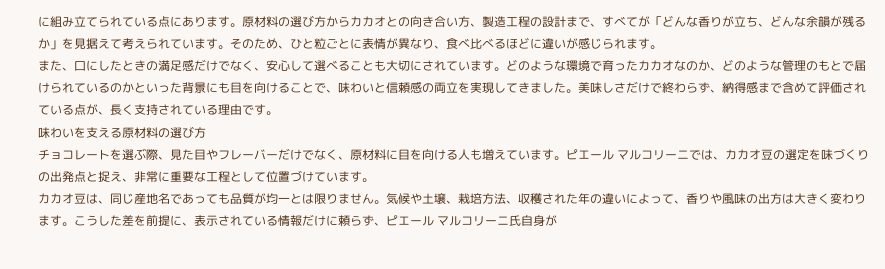に組み立てられている点にあります。原材料の選び方からカカオとの向き合い方、製造工程の設計まで、すべてが「どんな香りが立ち、どんな余韻が残るか」を見据えて考えられています。そのため、ひと粒ごとに表情が異なり、食べ比べるほどに違いが感じられます。
また、口にしたときの満足感だけでなく、安心して選べることも大切にされています。どのような環境で育ったカカオなのか、どのような管理のもとで届けられているのかといった背景にも目を向けることで、味わいと信頼感の両立を実現してきました。美味しさだけで終わらず、納得感まで含めて評価されている点が、長く支持されている理由です。
味わいを支える原材料の選び方
チョコレートを選ぶ際、見た目やフレーバーだけでなく、原材料に目を向ける人も増えています。ピエール マルコリーニでは、カカオ豆の選定を味づくりの出発点と捉え、非常に重要な工程として位置づけています。
カカオ豆は、同じ産地名であっても品質が均一とは限りません。気候や土壌、栽培方法、収穫された年の違いによって、香りや風味の出方は大きく変わります。こうした差を前提に、表示されている情報だけに頼らず、ピエール マルコリーニ氏自身が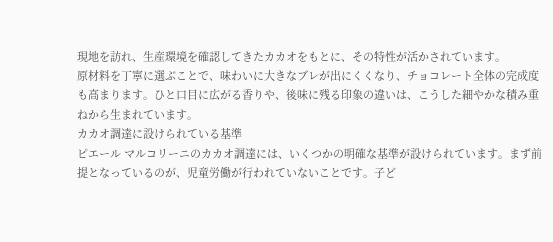現地を訪れ、生産環境を確認してきたカカオをもとに、その特性が活かされています。
原材料を丁寧に選ぶことで、味わいに大きなブレが出にくくなり、チョコレート全体の完成度も高まります。ひと口目に広がる香りや、後味に残る印象の違いは、こうした細やかな積み重ねから生まれています。
カカオ調達に設けられている基準
ピエール マルコリーニのカカオ調達には、いくつかの明確な基準が設けられています。まず前提となっているのが、児童労働が行われていないことです。子ど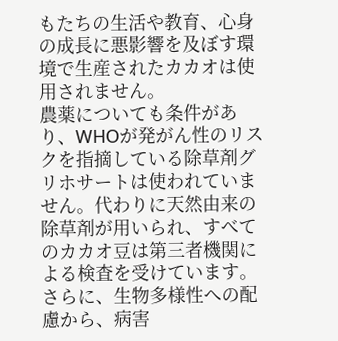もたちの生活や教育、心身の成長に悪影響を及ぼす環境で生産されたカカオは使用されません。
農薬についても条件があり、WHOが発がん性のリスクを指摘している除草剤グリホサートは使われていません。代わりに天然由来の除草剤が用いられ、すべてのカカオ豆は第三者機関による検査を受けています。さらに、生物多様性への配慮から、病害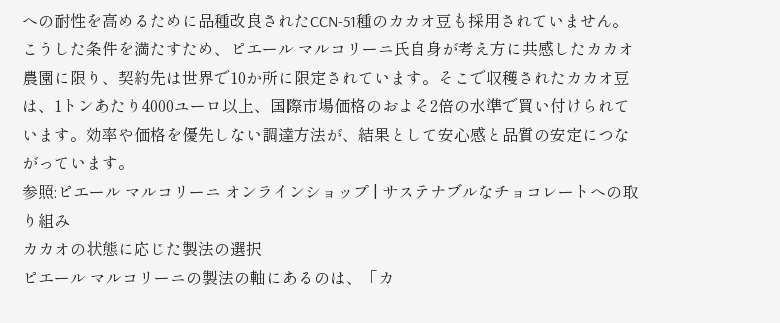への耐性を高めるために品種改良されたCCN-51種のカカオ豆も採用されていません。
こうした条件を満たすため、ピエール マルコリーニ氏自身が考え方に共感したカカオ農園に限り、契約先は世界で10か所に限定されています。そこで収穫されたカカオ豆は、1トンあたり4000ユーロ以上、国際市場価格のおよそ2倍の水準で買い付けられています。効率や価格を優先しない調達方法が、結果として安心感と品質の安定につながっています。
参照:ピエール マルコリーニ オンラインショップ | サステナブルなチョコレートへの取り組み
カカオの状態に応じた製法の選択
ピエール マルコリーニの製法の軸にあるのは、「カ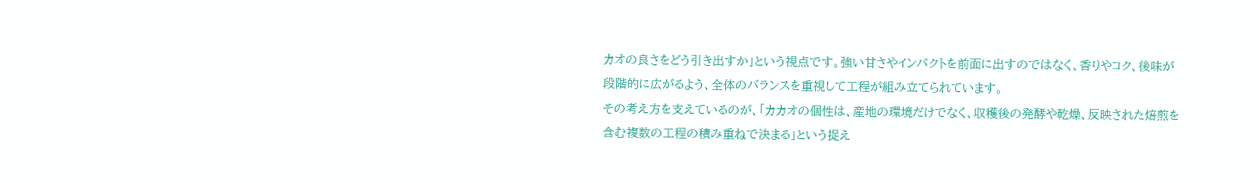カオの良さをどう引き出すか」という視点です。強い甘さやインパクトを前面に出すのではなく、香りやコク、後味が段階的に広がるよう、全体のバランスを重視して工程が組み立てられています。
その考え方を支えているのが、「カカオの個性は、産地の環境だけでなく、収穫後の発酵や乾燥、反映された焙煎を含む複数の工程の積み重ねで決まる」という捉え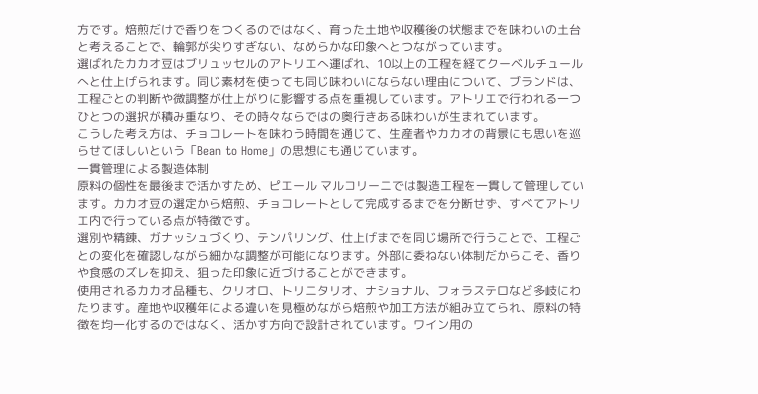方です。焙煎だけで香りをつくるのではなく、育った土地や収穫後の状態までを味わいの土台と考えることで、輪郭が尖りすぎない、なめらかな印象へとつながっています。
選ばれたカカオ豆はブリュッセルのアトリエへ運ばれ、10以上の工程を経てクーベルチュールへと仕上げられます。同じ素材を使っても同じ味わいにならない理由について、ブランドは、工程ごとの判断や微調整が仕上がりに影響する点を重視しています。アトリエで行われる一つひとつの選択が積み重なり、その時々ならではの奥行きある味わいが生まれています。
こうした考え方は、チョコレートを味わう時間を通じて、生産者やカカオの背景にも思いを巡らせてほしいという「Bean to Home」の思想にも通じています。
一貫管理による製造体制
原料の個性を最後まで活かすため、ピエール マルコリーニでは製造工程を一貫して管理しています。カカオ豆の選定から焙煎、チョコレートとして完成するまでを分断せず、すべてアトリエ内で行っている点が特徴です。
選別や精錬、ガナッシュづくり、テンパリング、仕上げまでを同じ場所で行うことで、工程ごとの変化を確認しながら細かな調整が可能になります。外部に委ねない体制だからこそ、香りや食感のズレを抑え、狙った印象に近づけることができます。
使用されるカカオ品種も、クリオロ、トリニタリオ、ナショナル、フォラステロなど多岐にわたります。産地や収穫年による違いを見極めながら焙煎や加工方法が組み立てられ、原料の特徴を均一化するのではなく、活かす方向で設計されています。ワイン用の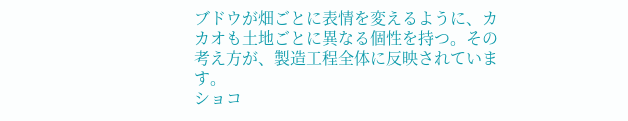ブドウが畑ごとに表情を変えるように、カカオも土地ごとに異なる個性を持つ。その考え方が、製造工程全体に反映されています。
ショコ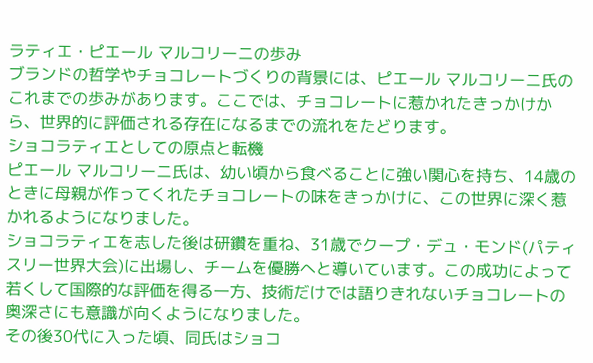ラティエ・ピエール マルコリーニの歩み
ブランドの哲学やチョコレートづくりの背景には、ピエール マルコリーニ氏のこれまでの歩みがあります。ここでは、チョコレートに惹かれたきっかけから、世界的に評価される存在になるまでの流れをたどります。
ショコラティエとしての原点と転機
ピエール マルコリーニ氏は、幼い頃から食べることに強い関心を持ち、14歳のときに母親が作ってくれたチョコレートの味をきっかけに、この世界に深く惹かれるようになりました。
ショコラティエを志した後は研鑽を重ね、31歳でクープ・デュ・モンド(パティスリー世界大会)に出場し、チームを優勝へと導いています。この成功によって若くして国際的な評価を得る一方、技術だけでは語りきれないチョコレートの奥深さにも意識が向くようになりました。
その後30代に入った頃、同氏はショコ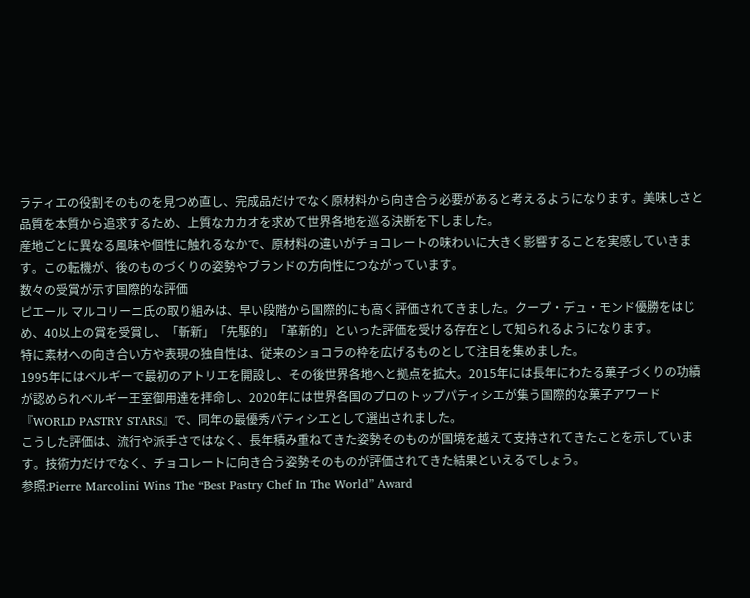ラティエの役割そのものを見つめ直し、完成品だけでなく原材料から向き合う必要があると考えるようになります。美味しさと品質を本質から追求するため、上質なカカオを求めて世界各地を巡る決断を下しました。
産地ごとに異なる風味や個性に触れるなかで、原材料の違いがチョコレートの味わいに大きく影響することを実感していきます。この転機が、後のものづくりの姿勢やブランドの方向性につながっています。
数々の受賞が示す国際的な評価
ピエール マルコリーニ氏の取り組みは、早い段階から国際的にも高く評価されてきました。クープ・デュ・モンド優勝をはじめ、40以上の賞を受賞し、「斬新」「先駆的」「革新的」といった評価を受ける存在として知られるようになります。
特に素材への向き合い方や表現の独自性は、従来のショコラの枠を広げるものとして注目を集めました。
1995年にはベルギーで最初のアトリエを開設し、その後世界各地へと拠点を拡大。2015年には長年にわたる菓子づくりの功績が認められベルギー王室御用達を拝命し、2020年には世界各国のプロのトップパティシエが集う国際的な菓子アワード『WORLD PASTRY STARS』で、同年の最優秀パティシエとして選出されました。
こうした評価は、流行や派手さではなく、長年積み重ねてきた姿勢そのものが国境を越えて支持されてきたことを示しています。技術力だけでなく、チョコレートに向き合う姿勢そのものが評価されてきた結果といえるでしょう。
参照:Pierre Marcolini Wins The “Best Pastry Chef In The World” Award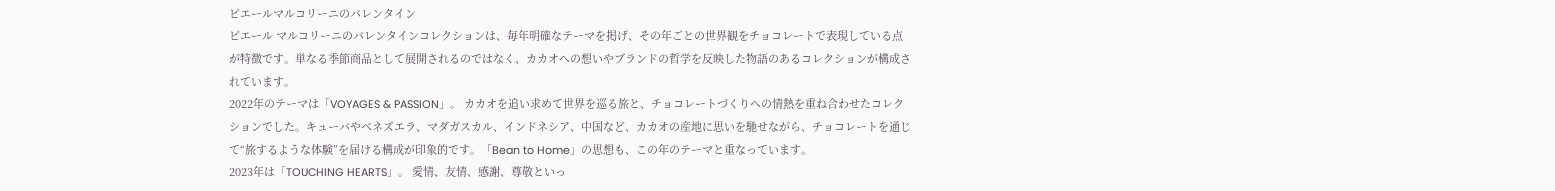ピエールマルコリーニのバレンタイン
ピエール マルコリーニのバレンタインコレクションは、毎年明確なテーマを掲げ、その年ごとの世界観をチョコレートで表現している点が特徴です。単なる季節商品として展開されるのではなく、カカオへの想いやブランドの哲学を反映した物語のあるコレクションが構成されています。
2022年のテーマは「VOYAGES & PASSION」。 カカオを追い求めて世界を巡る旅と、チョコレートづくりへの情熱を重ね合わせたコレクションでした。キューバやベネズエラ、マダガスカル、インドネシア、中国など、カカオの産地に思いを馳せながら、チョコレートを通じて“旅するような体験”を届ける構成が印象的です。「Bean to Home」の思想も、この年のテーマと重なっています。
2023年は「TOUCHING HEARTS」。 愛情、友情、感謝、尊敬といっ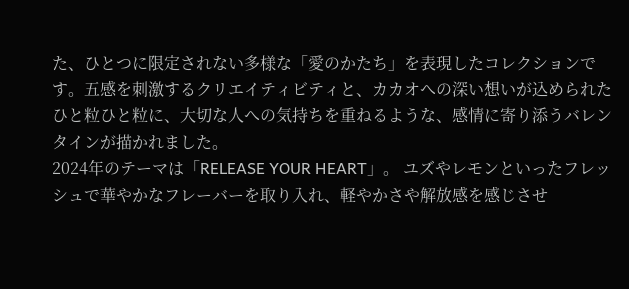た、ひとつに限定されない多様な「愛のかたち」を表現したコレクションです。五感を刺激するクリエイティビティと、カカオへの深い想いが込められたひと粒ひと粒に、大切な人への気持ちを重ねるような、感情に寄り添うバレンタインが描かれました。
2024年のテーマは「RELEASE YOUR HEART」。 ユズやレモンといったフレッシュで華やかなフレーバーを取り入れ、軽やかさや解放感を感じさせ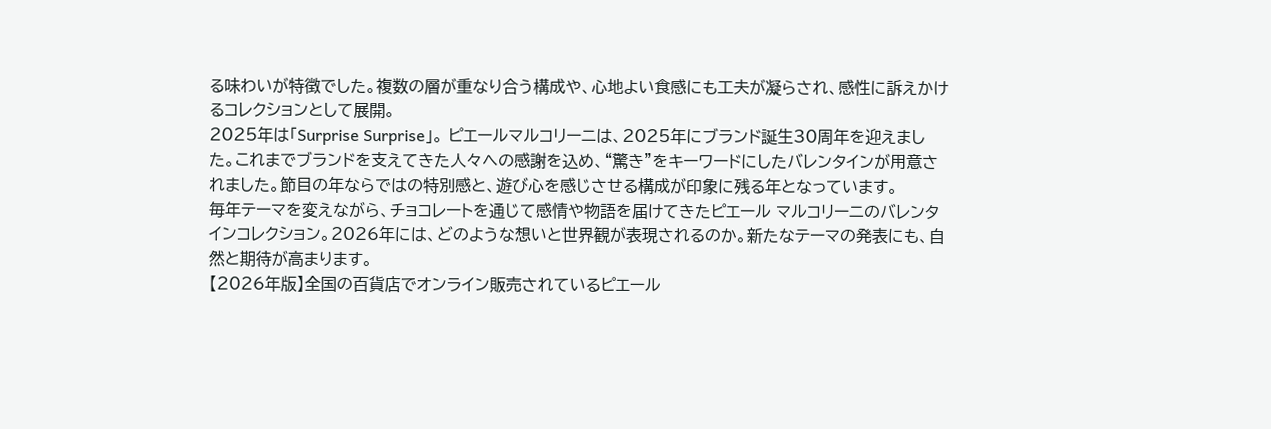る味わいが特徴でした。複数の層が重なり合う構成や、心地よい食感にも工夫が凝らされ、感性に訴えかけるコレクションとして展開。
2025年は「Surprise Surprise」。 ピエールマルコリーニは、2025年にブランド誕生30周年を迎えました。これまでブランドを支えてきた人々への感謝を込め、“驚き”をキーワードにしたバレンタインが用意されました。節目の年ならではの特別感と、遊び心を感じさせる構成が印象に残る年となっています。
毎年テーマを変えながら、チョコレートを通じて感情や物語を届けてきたピエール マルコリーニのバレンタインコレクション。2026年には、どのような想いと世界観が表現されるのか。新たなテーマの発表にも、自然と期待が高まります。
【2026年版】全国の百貨店でオンライン販売されているピエール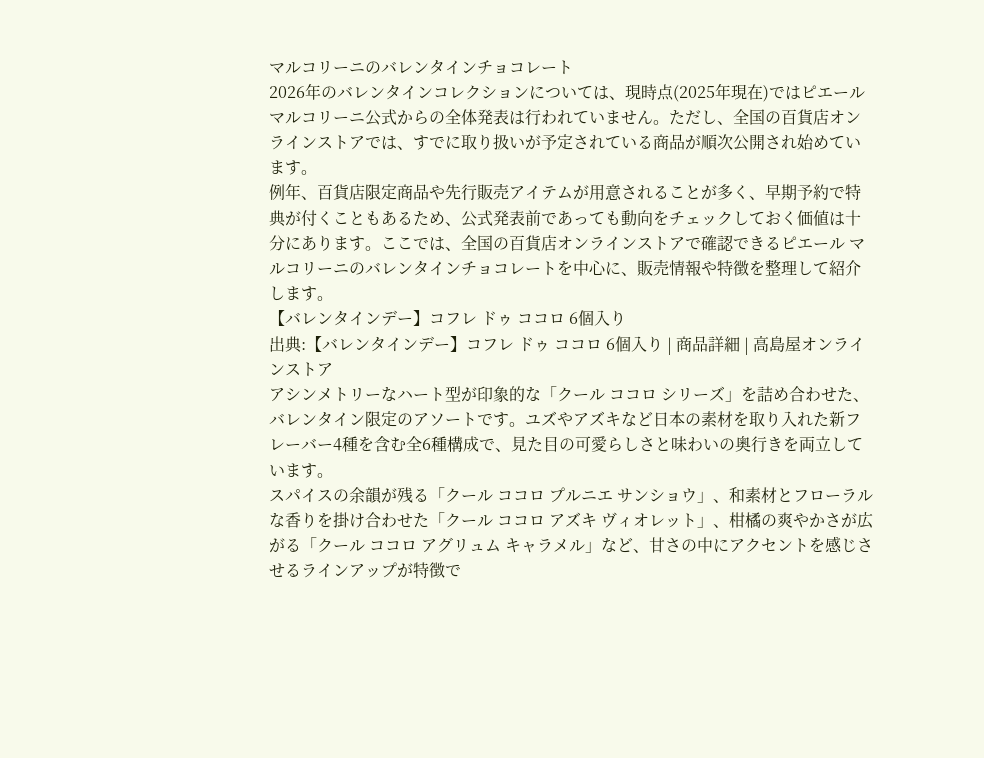マルコリーニのバレンタインチョコレート
2026年のバレンタインコレクションについては、現時点(2025年現在)ではピエール マルコリーニ公式からの全体発表は行われていません。ただし、全国の百貨店オンラインストアでは、すでに取り扱いが予定されている商品が順次公開され始めています。
例年、百貨店限定商品や先行販売アイテムが用意されることが多く、早期予約で特典が付くこともあるため、公式発表前であっても動向をチェックしておく価値は十分にあります。ここでは、全国の百貨店オンラインストアで確認できるピエール マルコリーニのバレンタインチョコレートを中心に、販売情報や特徴を整理して紹介します。
【バレンタインデー】コフレ ドゥ ココロ 6個入り
出典:【バレンタインデー】コフレ ドゥ ココロ 6個入り | 商品詳細 | 高島屋オンラインストア
アシンメトリーなハート型が印象的な「クール ココロ シリーズ」を詰め合わせた、バレンタイン限定のアソートです。ユズやアズキなど日本の素材を取り入れた新フレーバー4種を含む全6種構成で、見た目の可愛らしさと味わいの奥行きを両立しています。
スパイスの余韻が残る「クール ココロ プルニエ サンショウ」、和素材とフローラルな香りを掛け合わせた「クール ココロ アズキ ヴィオレット」、柑橘の爽やかさが広がる「クール ココロ アグリュム キャラメル」など、甘さの中にアクセントを感じさせるラインアップが特徴で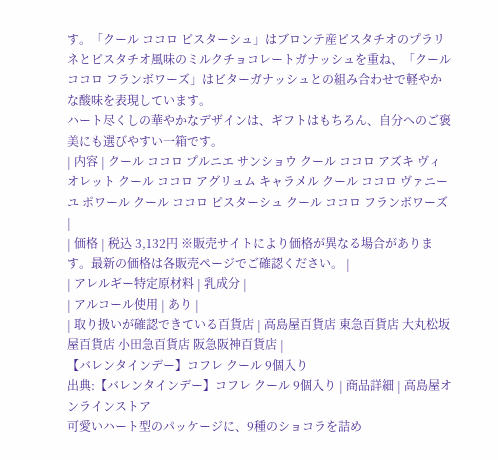す。「クール ココロ ピスターシュ」はブロンテ産ピスタチオのプラリネとピスタチオ風味のミルクチョコレートガナッシュを重ね、「クール ココロ フランボワーズ」はビターガナッシュとの組み合わせで軽やかな酸味を表現しています。
ハート尽くしの華やかなデザインは、ギフトはもちろん、自分へのご褒美にも選びやすい一箱です。
| 内容 | クール ココロ プルニエ サンショウ クール ココロ アズキ ヴィオレット クール ココロ アグリュム キャラメル クール ココロ ヴァニーユ ポワール クール ココロ ピスターシュ クール ココロ フランボワーズ |
| 価格 | 税込 3,132円 ※販売サイトにより価格が異なる場合があります。最新の価格は各販売ページでご確認ください。 |
| アレルギー特定原材料 | 乳成分 |
| アルコール使用 | あり |
| 取り扱いが確認できている百貨店 | 高島屋百貨店 東急百貨店 大丸松坂屋百貨店 小田急百貨店 阪急阪神百貨店 |
【バレンタインデー】コフレ クール 9個入り
出典:【バレンタインデー】コフレ クール 9個入り | 商品詳細 | 高島屋オンラインストア
可愛いハート型のパッケージに、9種のショコラを詰め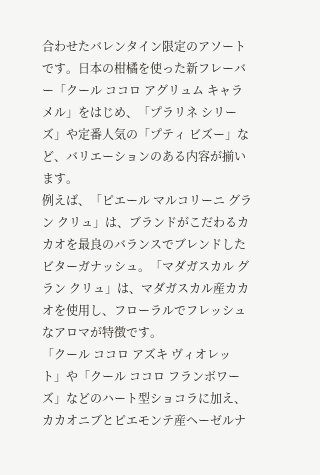合わせたバレンタイン限定のアソートです。日本の柑橘を使った新フレーバー「クール ココロ アグリュム キャラメル」をはじめ、「プラリネ シリーズ」や定番人気の「プティ ビズー」など、バリエーションのある内容が揃います。
例えば、「ピエール マルコリーニ グラン クリュ」は、ブランドがこだわるカカオを最良のバランスでブレンドしたビターガナッシュ。「マダガスカル グラン クリュ」は、マダガスカル産カカオを使用し、フローラルでフレッシュなアロマが特徴です。
「クール ココロ アズキ ヴィオレット」や「クール ココロ フランボワーズ」などのハート型ショコラに加え、カカオニブとピエモンテ産ヘーゼルナ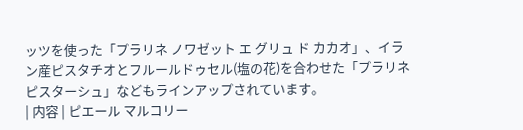ッツを使った「プラリネ ノワゼット エ グリュ ド カカオ」、イラン産ピスタチオとフルールドゥセル(塩の花)を合わせた「プラリネ ピスターシュ」などもラインアップされています。
| 内容 | ピエール マルコリー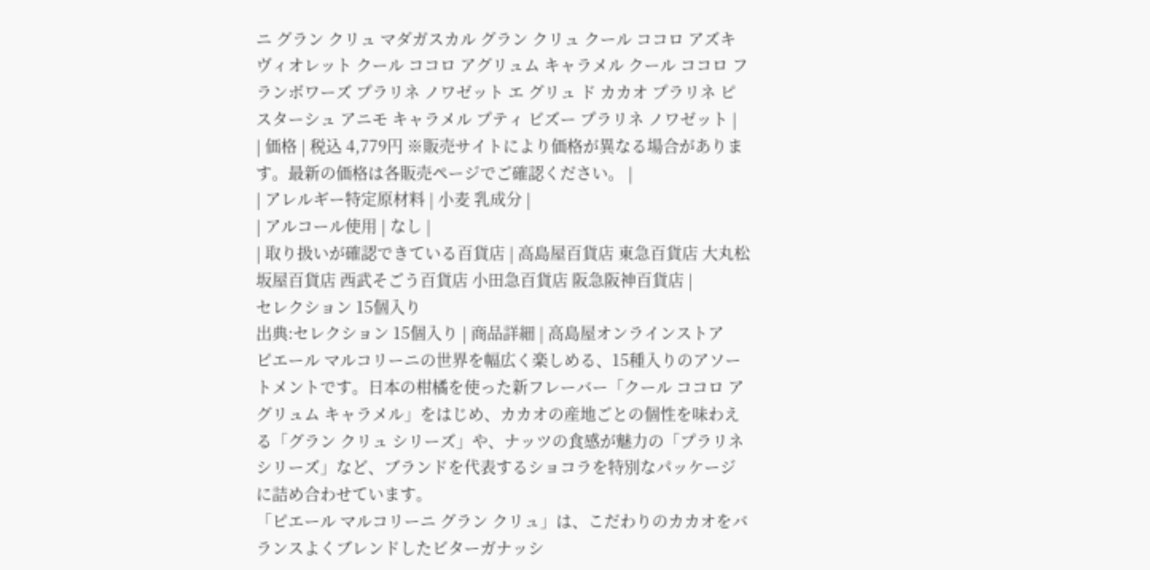ニ グラン クリュ マダガスカル グラン クリュ クール ココロ アズキ ヴィオレット クール ココロ アグリュム キャラメル クール ココロ フランボワーズ プラリネ ノワゼット エ グリュ ド カカオ プラリネ ピスターシュ アニモ キャラメル プティ ビズー プラリネ ノワゼット |
| 価格 | 税込 4,779円 ※販売サイトにより価格が異なる場合があります。最新の価格は各販売ページでご確認ください。 |
| アレルギー特定原材料 | 小麦 乳成分 |
| アルコール使用 | なし |
| 取り扱いが確認できている百貨店 | 高島屋百貨店 東急百貨店 大丸松坂屋百貨店 西武そごう百貨店 小田急百貨店 阪急阪神百貨店 |
セレクション 15個入り
出典:セレクション 15個入り | 商品詳細 | 高島屋オンラインストア
ピエール マルコリーニの世界を幅広く楽しめる、15種入りのアソートメントです。日本の柑橘を使った新フレーバー「クール ココロ アグリュム キャラメル」をはじめ、カカオの産地ごとの個性を味わえる「グラン クリュ シリーズ」や、ナッツの食感が魅力の「プラリネ シリーズ」など、ブランドを代表するショコラを特別なパッケージに詰め合わせています。
「ピエール マルコリーニ グラン クリュ」は、こだわりのカカオをバランスよくブレンドしたビターガナッシ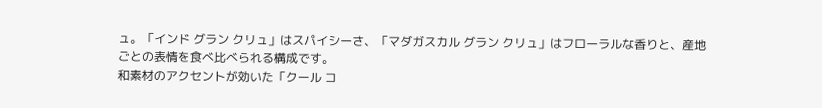ュ。「インド グラン クリュ」はスパイシーさ、「マダガスカル グラン クリュ」はフローラルな香りと、産地ごとの表情を食べ比べられる構成です。
和素材のアクセントが効いた「クール コ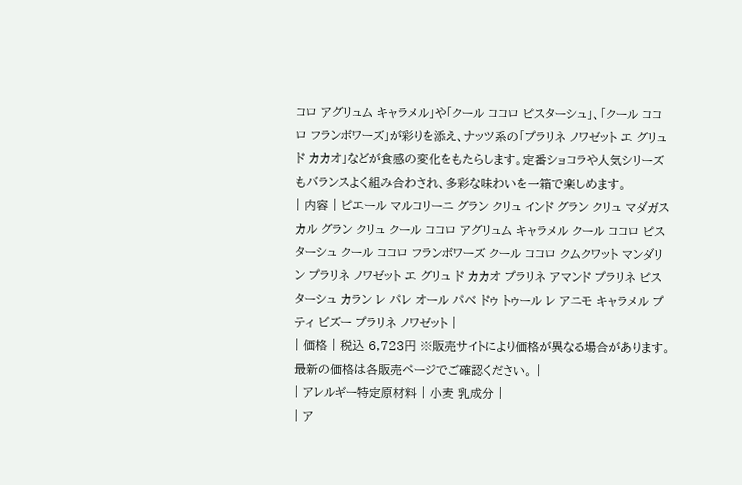コロ アグリュム キャラメル」や「クール ココロ ピスターシュ」、「クール ココロ フランボワーズ」が彩りを添え、ナッツ系の「プラリネ ノワゼット エ グリュ ド カカオ」などが食感の変化をもたらします。定番ショコラや人気シリーズもバランスよく組み合わされ、多彩な味わいを一箱で楽しめます。
| 内容 | ピエール マルコリーニ グラン クリュ インド グラン クリュ マダガスカル グラン クリュ クール ココロ アグリュム キャラメル クール ココロ ピスターシュ クール ココロ フランボワーズ クール ココロ クムクワット マンダリン プラリネ ノワゼット エ グリュ ド カカオ プラリネ アマンド プラリネ ピスターシュ カラン レ パレ オール パべ ドゥ トゥール レ アニモ キャラメル プティ ビズー プラリネ ノワゼット |
| 価格 | 税込 6,723円 ※販売サイトにより価格が異なる場合があります。最新の価格は各販売ページでご確認ください。 |
| アレルギー特定原材料 | 小麦 乳成分 |
| ア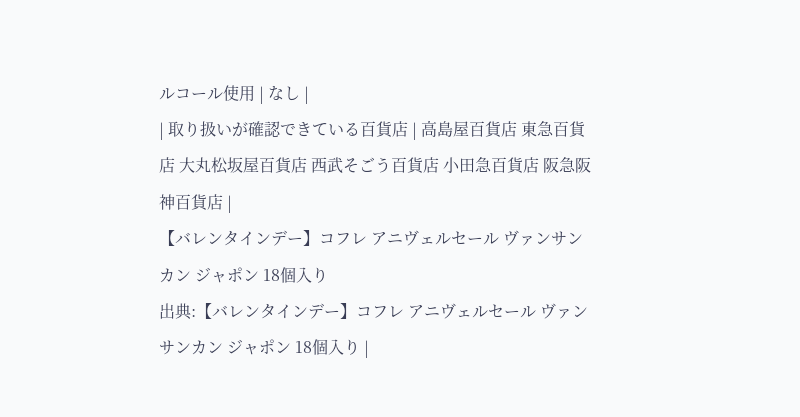ルコール使用 | なし |
| 取り扱いが確認できている百貨店 | 高島屋百貨店 東急百貨店 大丸松坂屋百貨店 西武そごう百貨店 小田急百貨店 阪急阪神百貨店 |
【バレンタインデー】コフレ アニヴェルセール ヴァンサンカン ジャポン 18個入り
出典:【バレンタインデー】コフレ アニヴェルセール ヴァンサンカン ジャポン 18個入り |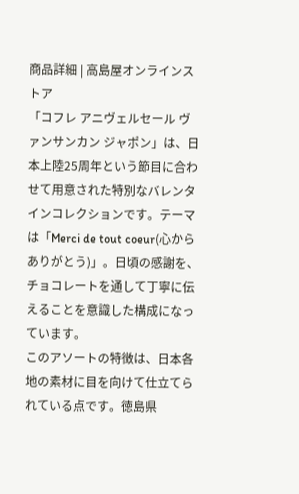商品詳細 | 高島屋オンラインストア
「コフレ アニヴェルセール ヴァンサンカン ジャポン」は、日本上陸25周年という節目に合わせて用意された特別なバレンタインコレクションです。テーマは「Merci de tout coeur(心からありがとう)」。日頃の感謝を、チョコレートを通して丁寧に伝えることを意識した構成になっています。
このアソートの特徴は、日本各地の素材に目を向けて仕立てられている点です。徳島県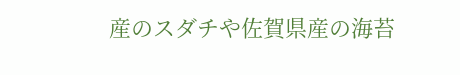産のスダチや佐賀県産の海苔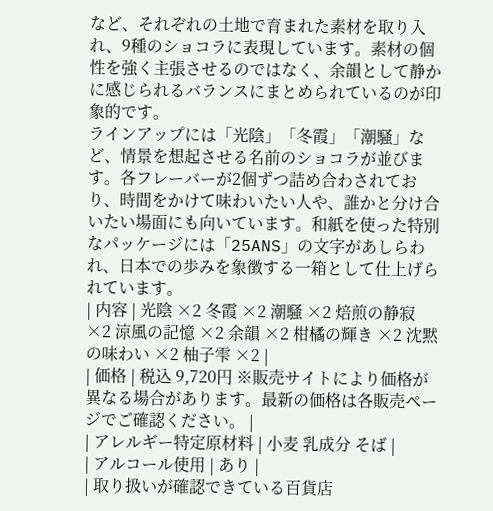など、それぞれの土地で育まれた素材を取り入れ、9種のショコラに表現しています。素材の個性を強く主張させるのではなく、余韻として静かに感じられるバランスにまとめられているのが印象的です。
ラインアップには「光陰」「冬霞」「潮騒」など、情景を想起させる名前のショコラが並びます。各フレーバーが2個ずつ詰め合わされており、時間をかけて味わいたい人や、誰かと分け合いたい場面にも向いています。和紙を使った特別なパッケージには「25ANS」の文字があしらわれ、日本での歩みを象徴する一箱として仕上げられています。
| 内容 | 光陰 ×2 冬霞 ×2 潮騒 ×2 焙煎の静寂 ×2 涼風の記憶 ×2 余韻 ×2 柑橘の輝き ×2 沈黙の味わい ×2 柚子雫 ×2 |
| 価格 | 税込 9,720円 ※販売サイトにより価格が異なる場合があります。最新の価格は各販売ページでご確認ください。 |
| アレルギー特定原材料 | 小麦 乳成分 そば |
| アルコール使用 | あり |
| 取り扱いが確認できている百貨店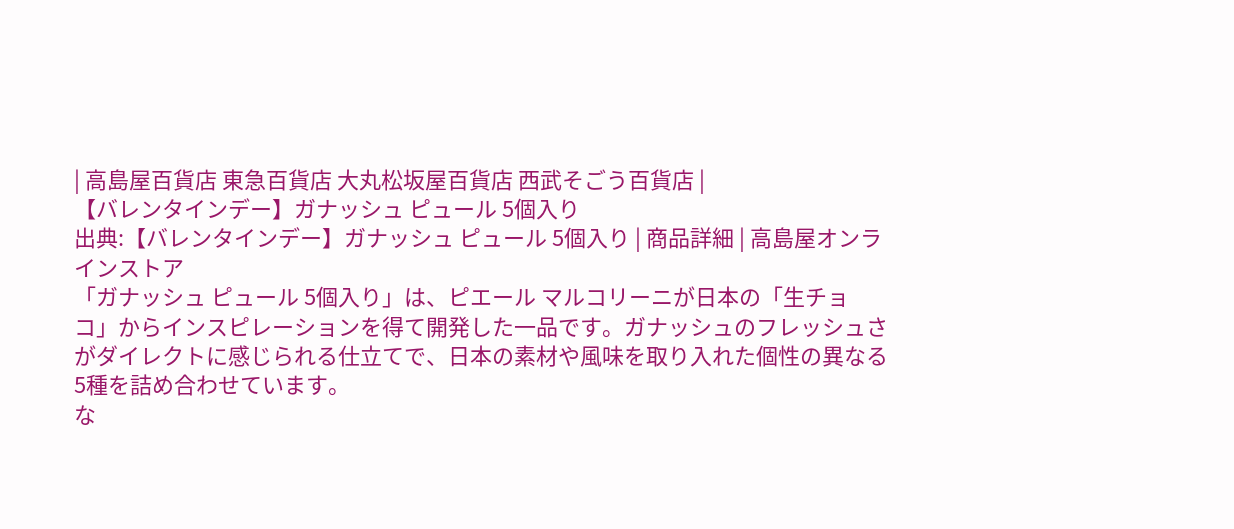| 高島屋百貨店 東急百貨店 大丸松坂屋百貨店 西武そごう百貨店 |
【バレンタインデー】ガナッシュ ピュール 5個入り
出典:【バレンタインデー】ガナッシュ ピュール 5個入り | 商品詳細 | 高島屋オンラインストア
「ガナッシュ ピュール 5個入り」は、ピエール マルコリーニが日本の「生チョコ」からインスピレーションを得て開発した一品です。ガナッシュのフレッシュさがダイレクトに感じられる仕立てで、日本の素材や風味を取り入れた個性の異なる5種を詰め合わせています。
な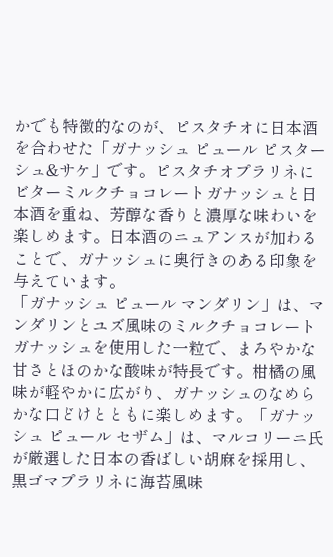かでも特徴的なのが、ピスタチオに日本酒を合わせた「ガナッシュ ピュール ピスターシュ&サケ」です。ピスタチオプラリネにビターミルクチョコレートガナッシュと日本酒を重ね、芳醇な香りと濃厚な味わいを楽しめます。日本酒のニュアンスが加わることで、ガナッシュに奥行きのある印象を与えています。
「ガナッシュ ピュール マンダリン」は、マンダリンとユズ風味のミルクチョコレートガナッシュを使用した一粒で、まろやかな甘さとほのかな酸味が特長です。柑橘の風味が軽やかに広がり、ガナッシュのなめらかな口どけとともに楽しめます。「ガナッシュ ピュール セザム」は、マルコリーニ氏が厳選した日本の香ばしい胡麻を採用し、黒ゴマプラリネに海苔風味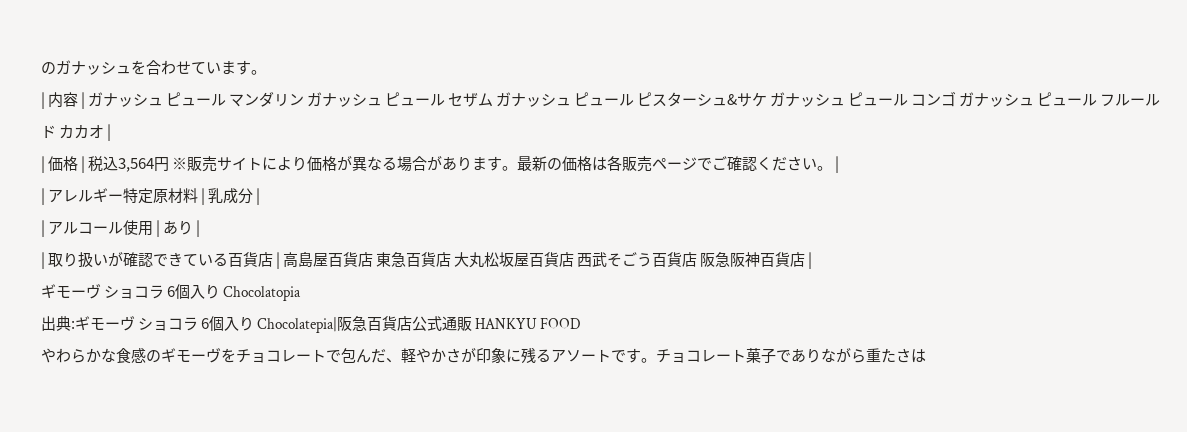のガナッシュを合わせています。
| 内容 | ガナッシュ ピュール マンダリン ガナッシュ ピュール セザム ガナッシュ ピュール ピスターシュ&サケ ガナッシュ ピュール コンゴ ガナッシュ ピュール フルール ド カカオ |
| 価格 | 税込3,564円 ※販売サイトにより価格が異なる場合があります。最新の価格は各販売ページでご確認ください。 |
| アレルギー特定原材料 | 乳成分 |
| アルコール使用 | あり |
| 取り扱いが確認できている百貨店 | 高島屋百貨店 東急百貨店 大丸松坂屋百貨店 西武そごう百貨店 阪急阪神百貨店 |
ギモーヴ ショコラ 6個入り Chocolatopia
出典:ギモーヴ ショコラ 6個入り Chocolatepia|阪急百貨店公式通販 HANKYU FOOD
やわらかな食感のギモーヴをチョコレートで包んだ、軽やかさが印象に残るアソートです。チョコレート菓子でありながら重たさは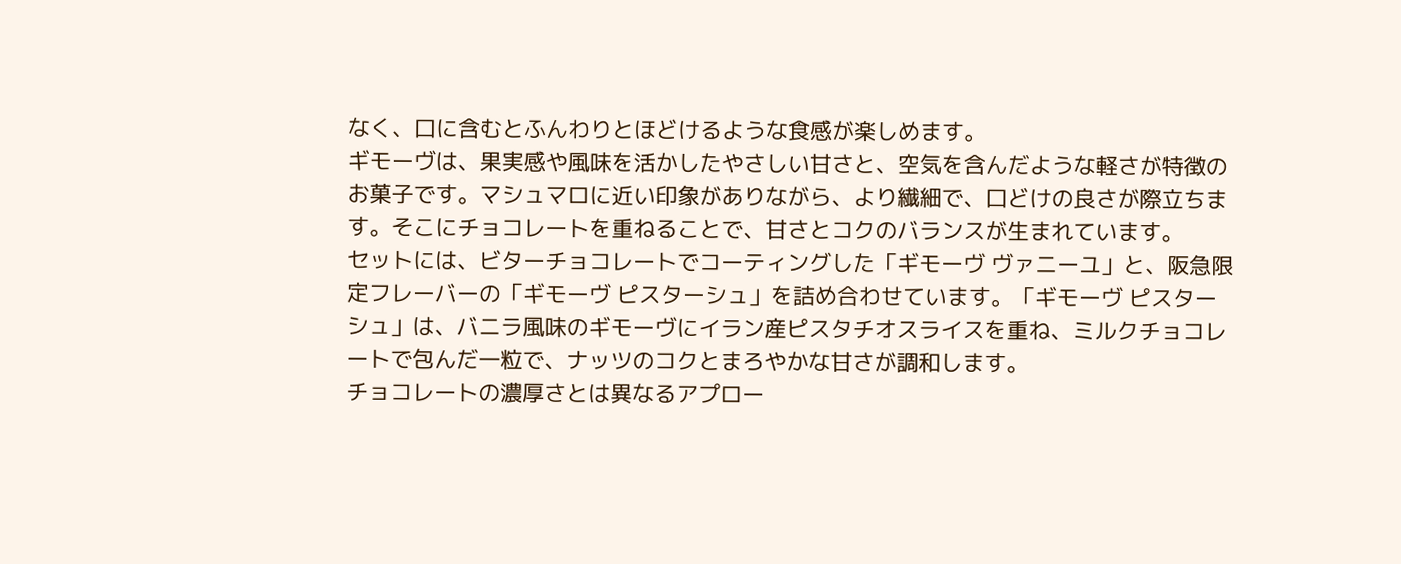なく、口に含むとふんわりとほどけるような食感が楽しめます。
ギモーヴは、果実感や風味を活かしたやさしい甘さと、空気を含んだような軽さが特徴のお菓子です。マシュマロに近い印象がありながら、より繊細で、口どけの良さが際立ちます。そこにチョコレートを重ねることで、甘さとコクのバランスが生まれています。
セットには、ビターチョコレートでコーティングした「ギモーヴ ヴァニーユ」と、阪急限定フレーバーの「ギモーヴ ピスターシュ」を詰め合わせています。「ギモーヴ ピスターシュ」は、バニラ風味のギモーヴにイラン産ピスタチオスライスを重ね、ミルクチョコレートで包んだ一粒で、ナッツのコクとまろやかな甘さが調和します。
チョコレートの濃厚さとは異なるアプロー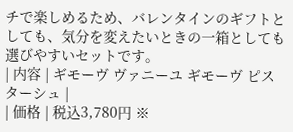チで楽しめるため、バレンタインのギフトとしても、気分を変えたいときの一箱としても選びやすいセットです。
| 内容 | ギモーヴ ヴァニーユ ギモーヴ ピスターシュ |
| 価格 | 税込3,780円 ※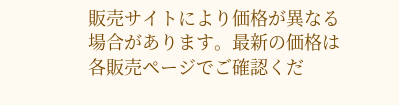販売サイトにより価格が異なる場合があります。最新の価格は各販売ページでご確認くだ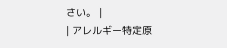さい。 |
| アレルギー特定原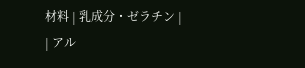材料 | 乳成分・ゼラチン |
| アル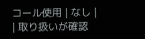コール使用 | なし |
| 取り扱いが確認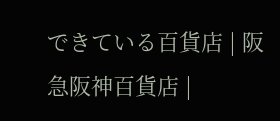できている百貨店 | 阪急阪神百貨店 |